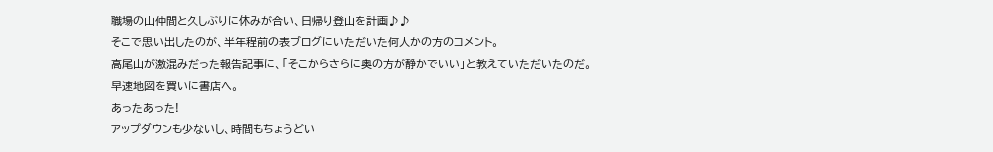職場の山仲間と久しぶりに休みが合い、日帰り登山を計画♪♪
そこで思い出したのが、半年程前の表ブログにいただいた何人かの方のコメント。
高尾山が激混みだった報告記事に、「そこからさらに奥の方が静かでいい」と教えていただいたのだ。
早速地図を買いに書店へ。
あったあった!
アップダウンも少ないし、時間もちょうどい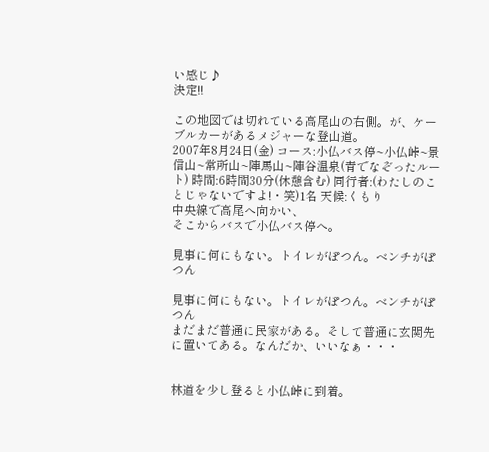い感じ♪
決定!!

この地図では切れている高尾山の右側。が、ケーブルカーがあるメジャーな登山道。
2007年8月24日(金) コース:小仏バス停~小仏峠~景信山~常所山~陣馬山~陣谷温泉(青でなぞったルート) 時間:6時間30分(休憩含む) 同行者:(わたしのことじゃないですよ!・笑)1名 天候:くもり
中央線で高尾へ向かい、
そこからバスで小仏バス停へ。

見事に何にもない。トイレがぽつん。ベンチがぽつん

見事に何にもない。トイレがぽつん。ベンチがぽつん
まだまだ普通に民家がある。そして普通に玄関先に置いてある。なんだか、いいなぁ・・・


林道を少し登ると小仏峠に到着。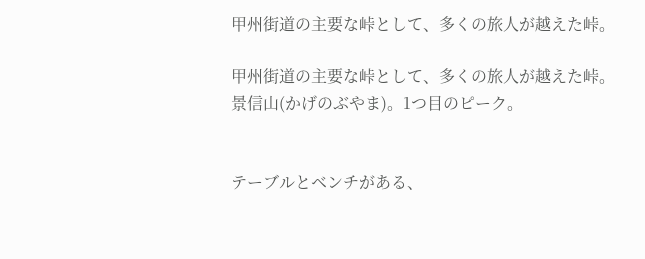甲州街道の主要な峠として、多くの旅人が越えた峠。

甲州街道の主要な峠として、多くの旅人が越えた峠。
景信山(かげのぶやま)。1つ目のピーク。


テーブルとベンチがある、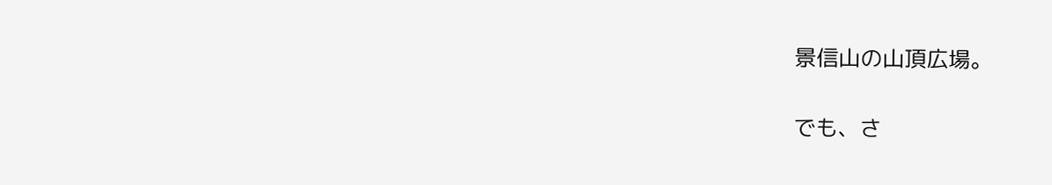景信山の山頂広場。

でも、さ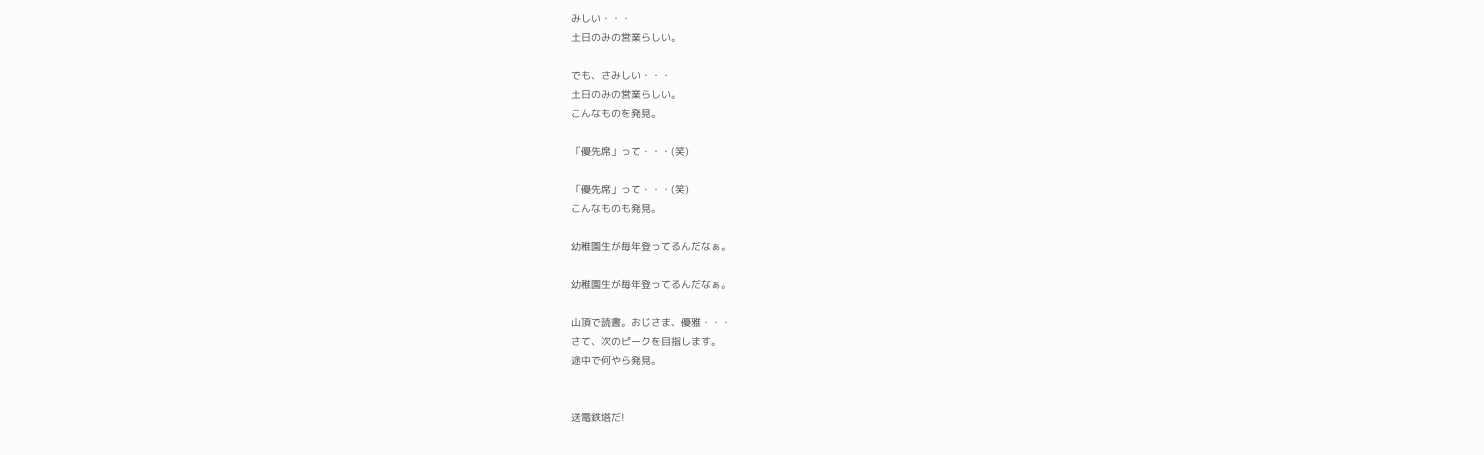みしい・・・
土日のみの営業らしい。

でも、さみしい・・・
土日のみの営業らしい。
こんなものを発見。

「優先席」って・・・(笑)

「優先席」って・・・(笑)
こんなものも発見。

幼稚園生が毎年登ってるんだなぁ。

幼稚園生が毎年登ってるんだなぁ。

山頂で読書。おじさま、優雅・・・
さて、次のピークを目指します。
途中で何やら発見。


送電鉄塔だ!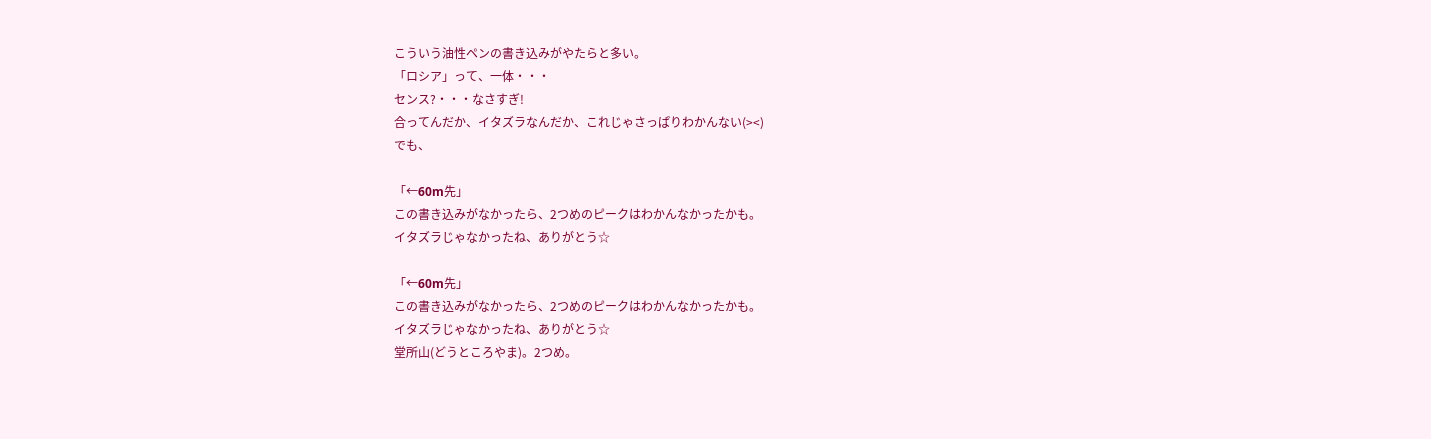こういう油性ペンの書き込みがやたらと多い。
「ロシア」って、一体・・・
センス?・・・なさすぎ!
合ってんだか、イタズラなんだか、これじゃさっぱりわかんない(><)
でも、

「←60m先」
この書き込みがなかったら、2つめのピークはわかんなかったかも。
イタズラじゃなかったね、ありがとう☆

「←60m先」
この書き込みがなかったら、2つめのピークはわかんなかったかも。
イタズラじゃなかったね、ありがとう☆
堂所山(どうところやま)。2つめ。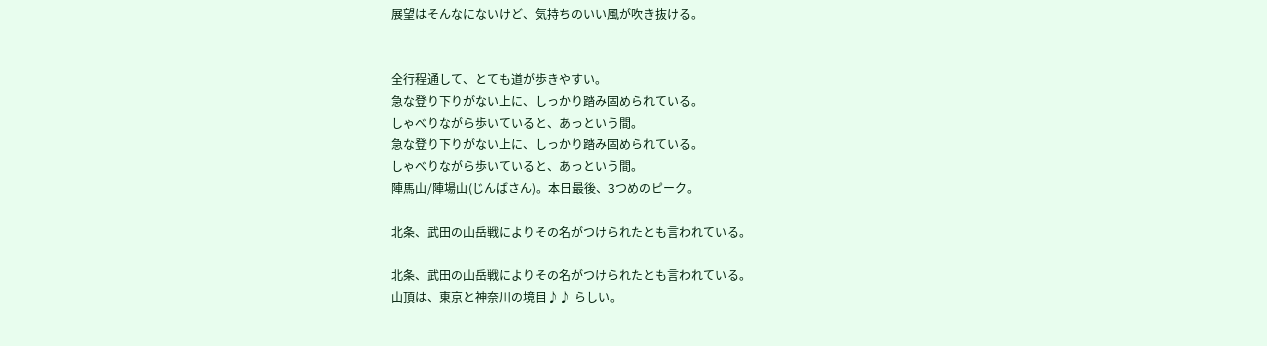展望はそんなにないけど、気持ちのいい風が吹き抜ける。


全行程通して、とても道が歩きやすい。
急な登り下りがない上に、しっかり踏み固められている。
しゃべりながら歩いていると、あっという間。
急な登り下りがない上に、しっかり踏み固められている。
しゃべりながら歩いていると、あっという間。
陣馬山/陣場山(じんばさん)。本日最後、3つめのピーク。

北条、武田の山岳戦によりその名がつけられたとも言われている。

北条、武田の山岳戦によりその名がつけられたとも言われている。
山頂は、東京と神奈川の境目♪♪ らしい。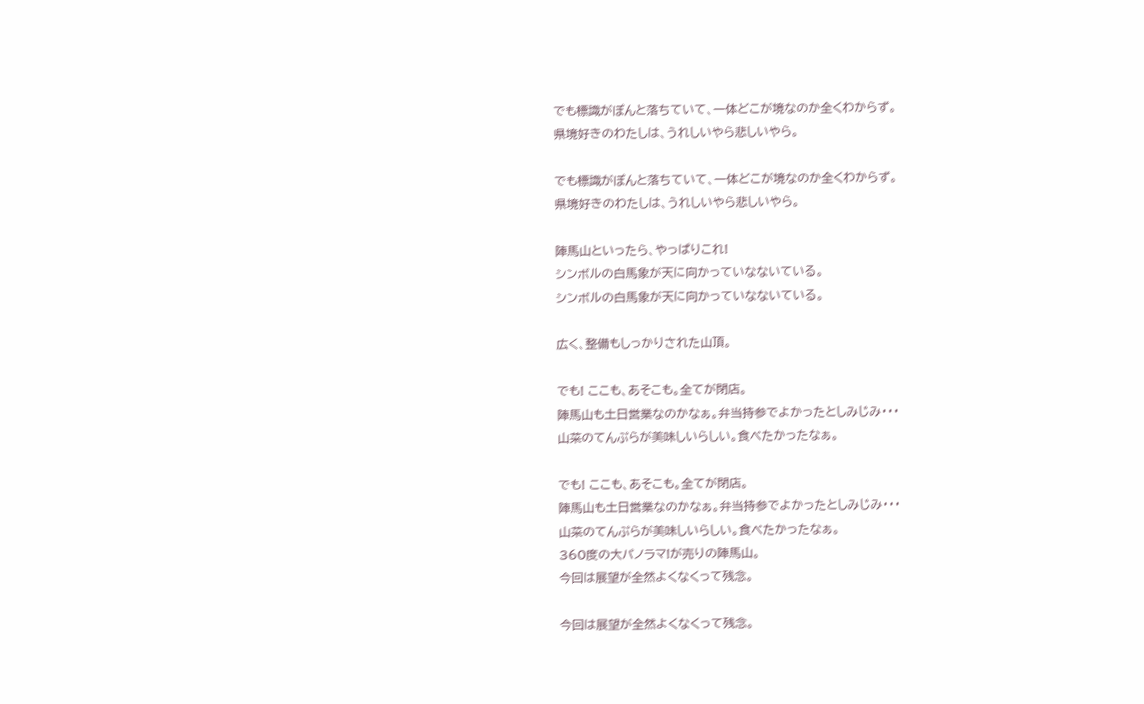でも標識がぽんと落ちていて、一体どこが境なのか全くわからず。
県境好きのわたしは、うれしいやら悲しいやら。

でも標識がぽんと落ちていて、一体どこが境なのか全くわからず。
県境好きのわたしは、うれしいやら悲しいやら。

陣馬山といったら、やっぱりこれ!
シンボルの白馬象が天に向かっていなないている。
シンボルの白馬象が天に向かっていなないている。

広く、整備もしっかりされた山頂。

でも! ここも、あそこも。全てが閉店。
陣馬山も土日営業なのかなぁ。弁当持参でよかったとしみじみ・・・
山菜のてんぷらが美味しいらしい。食べたかったなぁ。

でも! ここも、あそこも。全てが閉店。
陣馬山も土日営業なのかなぁ。弁当持参でよかったとしみじみ・・・
山菜のてんぷらが美味しいらしい。食べたかったなぁ。
360度の大パノラマ!が売りの陣馬山。
今回は展望が全然よくなくって残念。

今回は展望が全然よくなくって残念。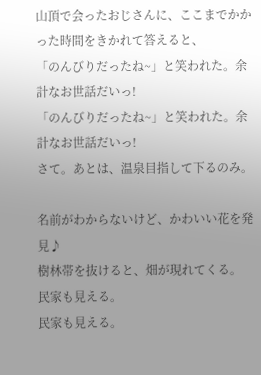山頂で会ったおじさんに、ここまでかかった時間をきかれて答えると、
「のんびりだったね~」と笑われた。余計なお世話だいっ!
「のんびりだったね~」と笑われた。余計なお世話だいっ!
さて。あとは、温泉目指して下るのみ。

名前がわからないけど、かわいい花を発見♪
樹林帯を抜けると、畑が現れてくる。
民家も見える。
民家も見える。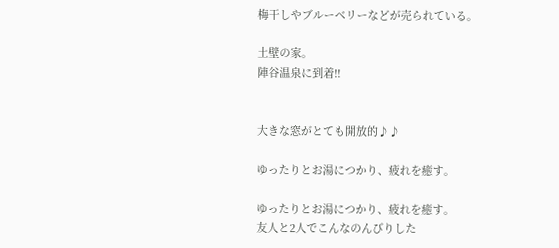梅干しやブルーベリーなどが売られている。

土壁の家。
陣谷温泉に到着!!


大きな窓がとても開放的♪♪

ゆったりとお湯につかり、疲れを癒す。

ゆったりとお湯につかり、疲れを癒す。
友人と2人でこんなのんびりした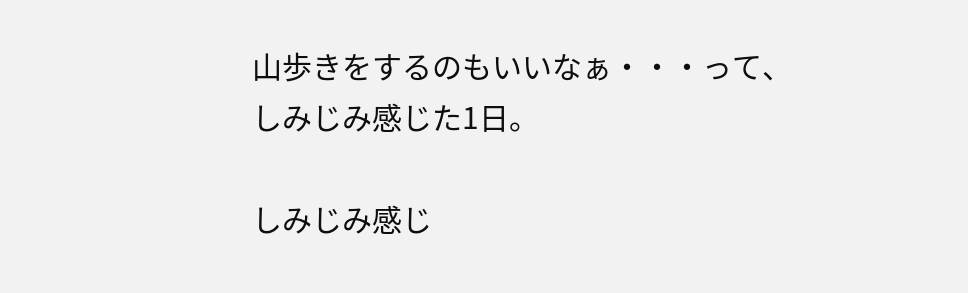山歩きをするのもいいなぁ・・・って、
しみじみ感じた1日。

しみじみ感じ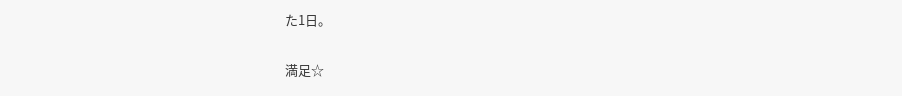た1日。

満足☆